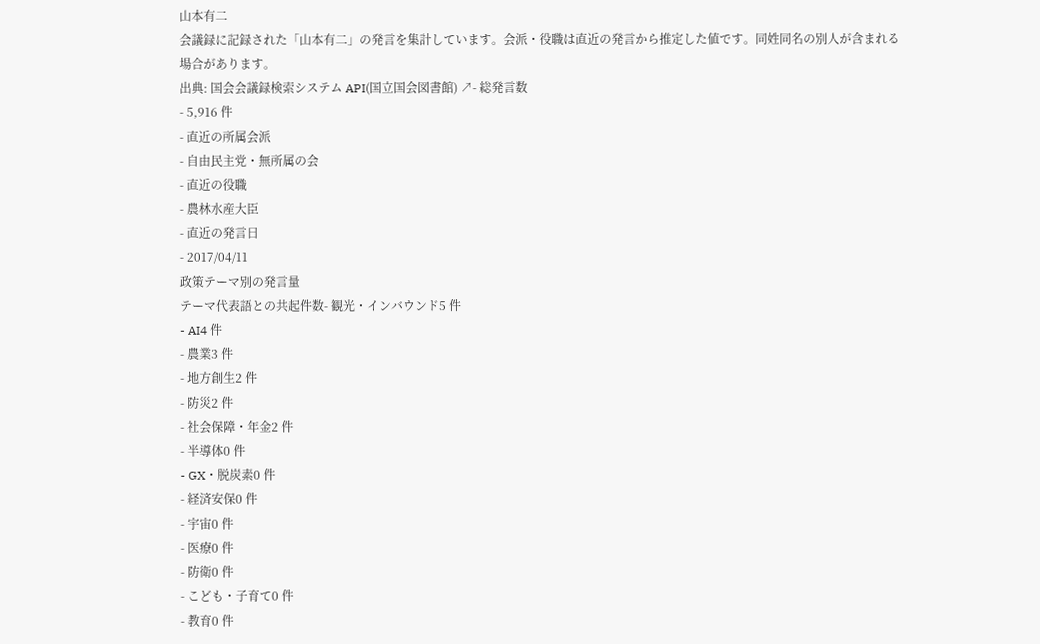山本有二
会議録に記録された「山本有二」の発言を集計しています。会派・役職は直近の発言から推定した値です。同姓同名の別人が含まれる場合があります。
出典: 国会会議録検索システム API(国立国会図書館) ↗- 総発言数
- 5,916 件
- 直近の所属会派
- 自由民主党・無所属の会
- 直近の役職
- 農林水産大臣
- 直近の発言日
- 2017/04/11
政策テーマ別の発言量
テーマ代表語との共起件数- 観光・インバウンド5 件
- AI4 件
- 農業3 件
- 地方創生2 件
- 防災2 件
- 社会保障・年金2 件
- 半導体0 件
- GX・脱炭素0 件
- 経済安保0 件
- 宇宙0 件
- 医療0 件
- 防衛0 件
- こども・子育て0 件
- 教育0 件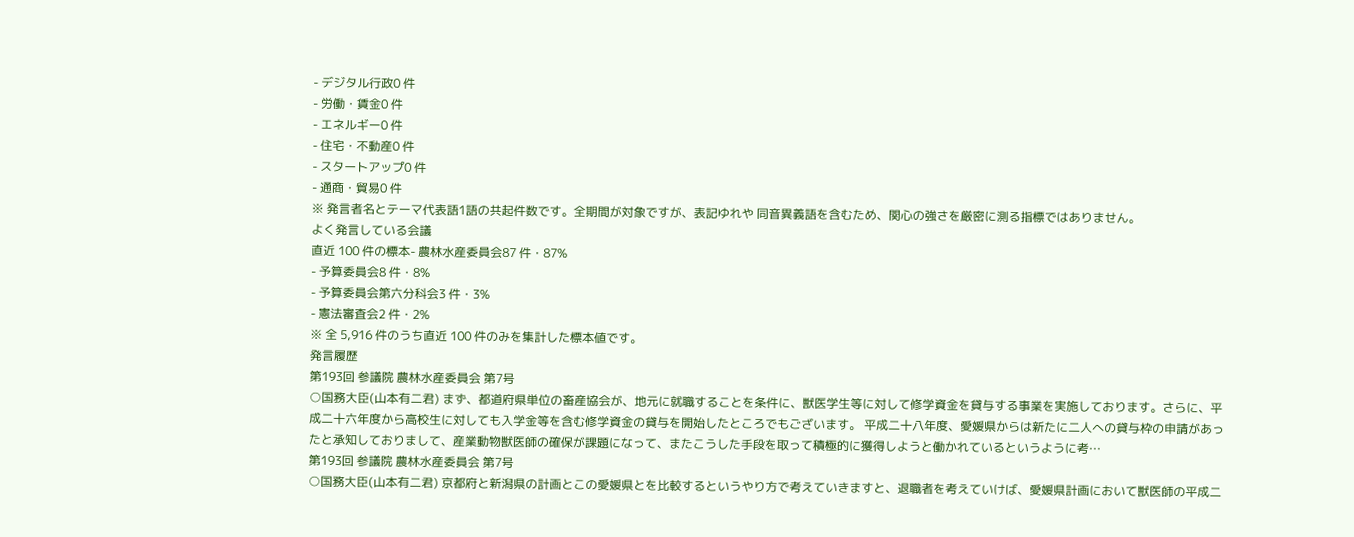- デジタル行政0 件
- 労働・賃金0 件
- エネルギー0 件
- 住宅・不動産0 件
- スタートアップ0 件
- 通商・貿易0 件
※ 発言者名とテーマ代表語1語の共起件数です。全期間が対象ですが、表記ゆれや 同音異義語を含むため、関心の強さを厳密に測る指標ではありません。
よく発言している会議
直近 100 件の標本- 農林水産委員会87 件・87%
- 予算委員会8 件・8%
- 予算委員会第六分科会3 件・3%
- 憲法審査会2 件・2%
※ 全 5,916 件のうち直近 100 件のみを集計した標本値です。
発言履歴
第193回 参議院 農林水産委員会 第7号
○国務大臣(山本有二君) まず、都道府県単位の畜産協会が、地元に就職することを条件に、獣医学生等に対して修学資金を貸与する事業を実施しております。さらに、平成二十六年度から高校生に対しても入学金等を含む修学資金の貸与を開始したところでもございます。 平成二十八年度、愛媛県からは新たに二人への貸与枠の申請があったと承知しておりまして、産業動物獣医師の確保が課題になって、またこうした手段を取って積極的に獲得しようと働かれているというように考…
第193回 参議院 農林水産委員会 第7号
○国務大臣(山本有二君) 京都府と新潟県の計画とこの愛媛県とを比較するというやり方で考えていきますと、退職者を考えていけば、愛媛県計画において獣医師の平成二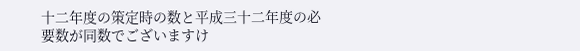十二年度の策定時の数と平成三十二年度の必要数が同数でございますけ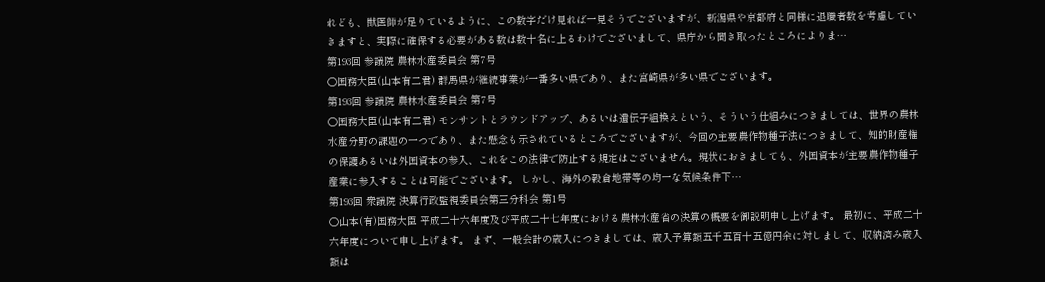れども、獣医師が足りているように、この数字だけ見れば一見そうでございますが、新潟県や京都府と同様に退職者数を考慮していきますと、実際に確保する必要がある数は数十名に上るわけでございまして、県庁から聞き取ったところによりま…
第193回 参議院 農林水産委員会 第7号
○国務大臣(山本有二君) 群馬県が継続事業が一番多い県であり、また宮崎県が多い県でございます。
第193回 参議院 農林水産委員会 第7号
○国務大臣(山本有二君) モンサントとラウンドアップ、あるいは遺伝子組換えという、そういう仕組みにつきましては、世界の農林水産分野の課題の一つであり、また懸念も示されているところでございますが、今回の主要農作物種子法につきまして、知的財産権の保護あるいは外国資本の参入、これをこの法律で防止する規定はございません。現状におきましても、外国資本が主要農作物種子産業に参入することは可能でございます。 しかし、海外の穀倉地帯等の均一な気候条件下…
第193回 衆議院 決算行政監視委員会第三分科会 第1号
○山本(有)国務大臣 平成二十六年度及び平成二十七年度における農林水産省の決算の概要を御説明申し上げます。 最初に、平成二十六年度について申し上げます。 まず、一般会計の歳入につきましては、歳入予算額五千五百十五億円余に対しまして、収納済み歳入額は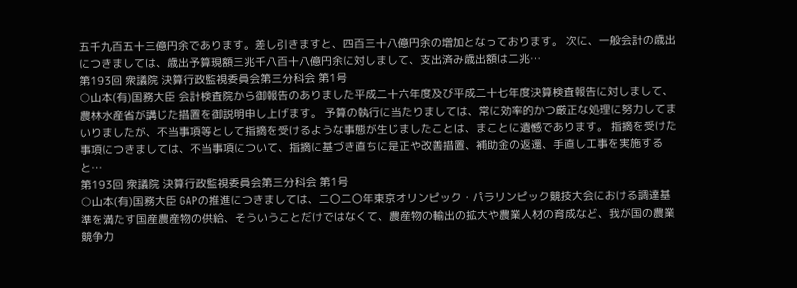五千九百五十三億円余であります。差し引きますと、四百三十八億円余の増加となっております。 次に、一般会計の歳出につきましては、歳出予算現額三兆千八百十八億円余に対しまして、支出済み歳出額は二兆…
第193回 衆議院 決算行政監視委員会第三分科会 第1号
○山本(有)国務大臣 会計検査院から御報告のありました平成二十六年度及び平成二十七年度決算検査報告に対しまして、農林水産省が講じた措置を御説明申し上げます。 予算の執行に当たりましては、常に効率的かつ厳正な処理に努力してまいりましたが、不当事項等として指摘を受けるような事態が生じましたことは、まことに遺憾であります。 指摘を受けた事項につきましては、不当事項について、指摘に基づき直ちに是正や改善措置、補助金の返還、手直し工事を実施すると…
第193回 衆議院 決算行政監視委員会第三分科会 第1号
○山本(有)国務大臣 GAPの推進につきましては、二〇二〇年東京オリンピック・パラリンピック競技大会における調達基準を満たす国産農産物の供給、そういうことだけではなくて、農産物の輸出の拡大や農業人材の育成など、我が国の農業競争力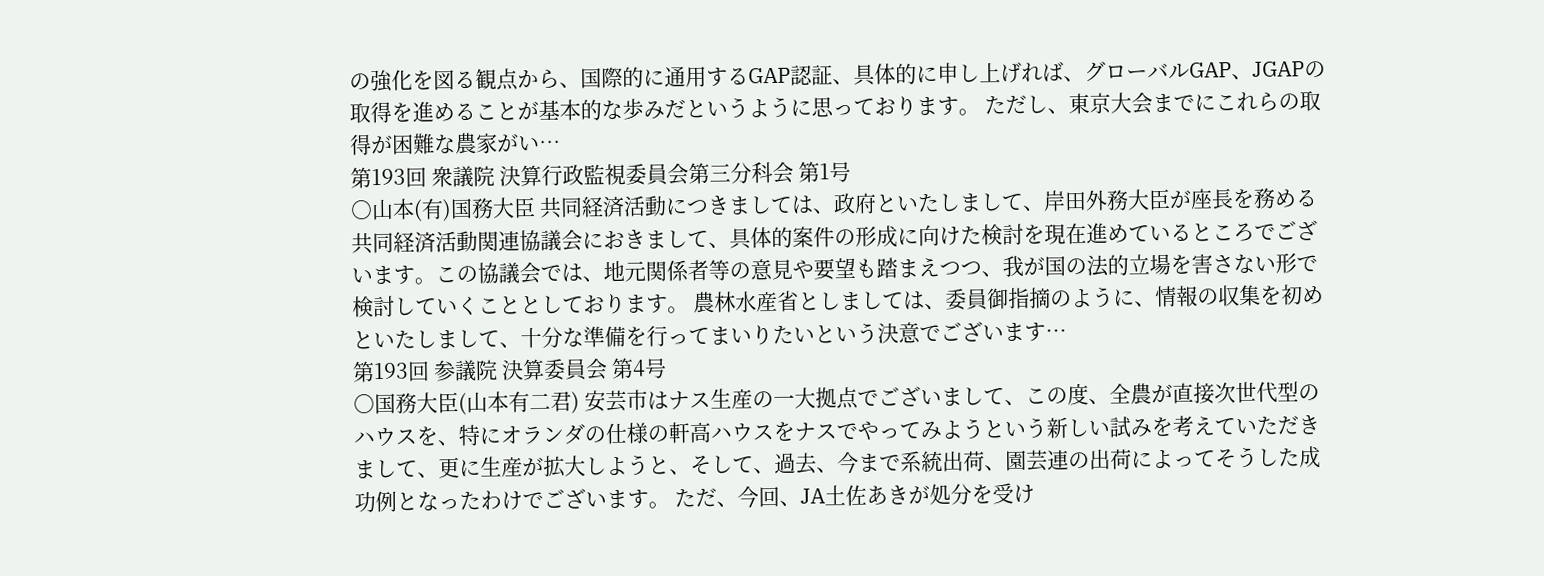の強化を図る観点から、国際的に通用するGAP認証、具体的に申し上げれば、グローバルGAP、JGAPの取得を進めることが基本的な歩みだというように思っております。 ただし、東京大会までにこれらの取得が困難な農家がい…
第193回 衆議院 決算行政監視委員会第三分科会 第1号
○山本(有)国務大臣 共同経済活動につきましては、政府といたしまして、岸田外務大臣が座長を務める共同経済活動関連協議会におきまして、具体的案件の形成に向けた検討を現在進めているところでございます。この協議会では、地元関係者等の意見や要望も踏まえつつ、我が国の法的立場を害さない形で検討していくこととしております。 農林水産省としましては、委員御指摘のように、情報の収集を初めといたしまして、十分な準備を行ってまいりたいという決意でございます…
第193回 参議院 決算委員会 第4号
○国務大臣(山本有二君) 安芸市はナス生産の一大拠点でございまして、この度、全農が直接次世代型のハウスを、特にオランダの仕様の軒高ハウスをナスでやってみようという新しい試みを考えていただきまして、更に生産が拡大しようと、そして、過去、今まで系統出荷、園芸連の出荷によってそうした成功例となったわけでございます。 ただ、今回、JA土佐あきが処分を受け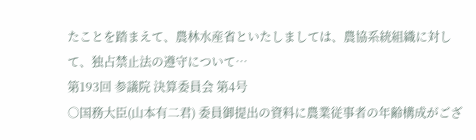たことを踏まえて、農林水産省といたしましては、農協系統組織に対して、独占禁止法の遵守について…
第193回 参議院 決算委員会 第4号
○国務大臣(山本有二君) 委員御提出の資料に農業従事者の年齢構成がござ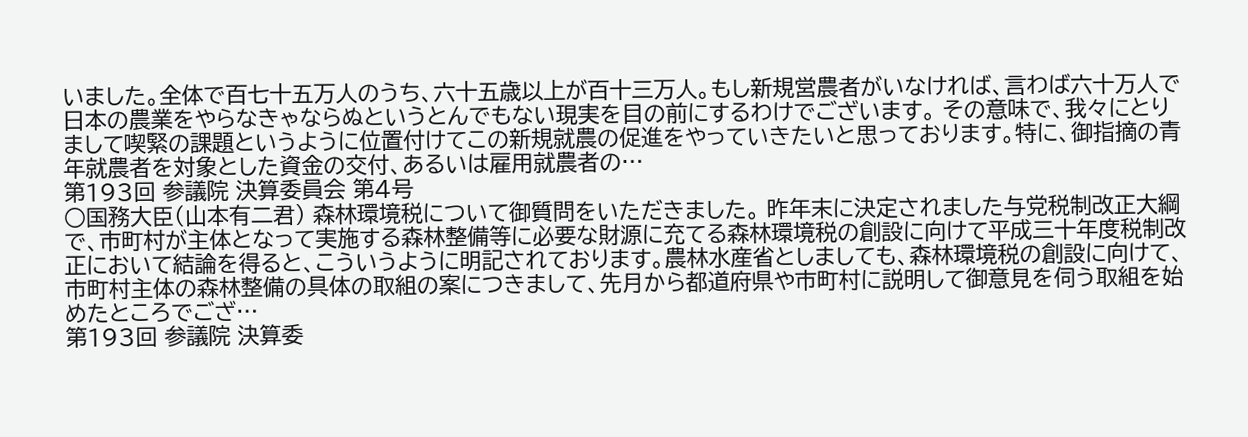いました。全体で百七十五万人のうち、六十五歳以上が百十三万人。もし新規営農者がいなければ、言わば六十万人で日本の農業をやらなきゃならぬというとんでもない現実を目の前にするわけでございます。 その意味で、我々にとりまして喫緊の課題というように位置付けてこの新規就農の促進をやっていきたいと思っております。特に、御指摘の青年就農者を対象とした資金の交付、あるいは雇用就農者の…
第193回 参議院 決算委員会 第4号
○国務大臣(山本有二君) 森林環境税について御質問をいただきました。 昨年末に決定されました与党税制改正大綱で、市町村が主体となって実施する森林整備等に必要な財源に充てる森林環境税の創設に向けて平成三十年度税制改正において結論を得ると、こういうように明記されております。農林水産省としましても、森林環境税の創設に向けて、市町村主体の森林整備の具体の取組の案につきまして、先月から都道府県や市町村に説明して御意見を伺う取組を始めたところでござ…
第193回 参議院 決算委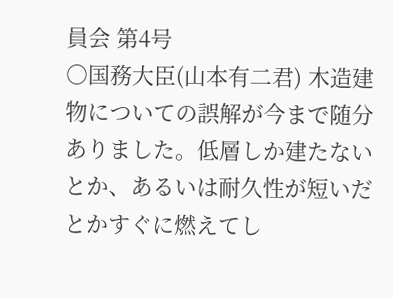員会 第4号
○国務大臣(山本有二君) 木造建物についての誤解が今まで随分ありました。低層しか建たないとか、あるいは耐久性が短いだとかすぐに燃えてし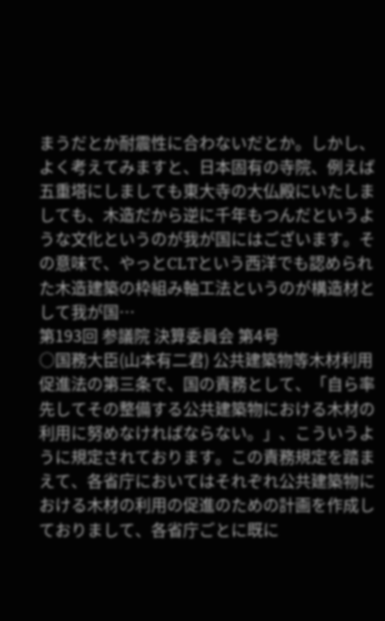まうだとか耐震性に合わないだとか。しかし、よく考えてみますと、日本固有の寺院、例えば五重塔にしましても東大寺の大仏殿にいたしましても、木造だから逆に千年もつんだというような文化というのが我が国にはございます。その意味で、やっとCLTという西洋でも認められた木造建築の枠組み軸工法というのが構造材として我が国…
第193回 参議院 決算委員会 第4号
○国務大臣(山本有二君) 公共建築物等木材利用促進法の第三条で、国の責務として、「自ら率先してその整備する公共建築物における木材の利用に努めなければならない。」、こういうように規定されております。この責務規定を踏まえて、各省庁においてはそれぞれ公共建築物における木材の利用の促進のための計画を作成しておりまして、各省庁ごとに既に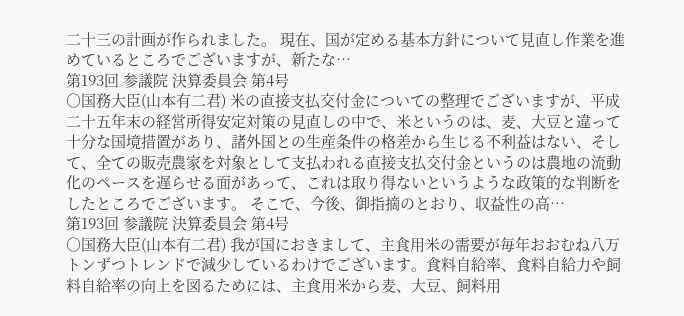二十三の計画が作られました。 現在、国が定める基本方針について見直し作業を進めているところでございますが、新たな…
第193回 参議院 決算委員会 第4号
○国務大臣(山本有二君) 米の直接支払交付金についての整理でございますが、平成二十五年末の経営所得安定対策の見直しの中で、米というのは、麦、大豆と違って十分な国境措置があり、諸外国との生産条件の格差から生じる不利益はない、そして、全ての販売農家を対象として支払われる直接支払交付金というのは農地の流動化のペースを遅らせる面があって、これは取り得ないというような政策的な判断をしたところでございます。 そこで、今後、御指摘のとおり、収益性の高…
第193回 参議院 決算委員会 第4号
○国務大臣(山本有二君) 我が国におきまして、主食用米の需要が毎年おおむね八万トンずつトレンドで減少しているわけでございます。食料自給率、食料自給力や飼料自給率の向上を図るためには、主食用米から麦、大豆、飼料用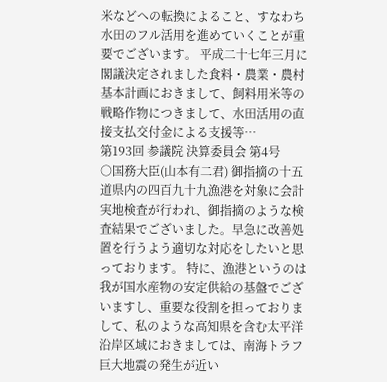米などへの転換によること、すなわち水田のフル活用を進めていくことが重要でございます。 平成二十七年三月に閣議決定されました食料・農業・農村基本計画におきまして、飼料用米等の戦略作物につきまして、水田活用の直接支払交付金による支援等…
第193回 参議院 決算委員会 第4号
○国務大臣(山本有二君) 御指摘の十五道県内の四百九十九漁港を対象に会計実地検査が行われ、御指摘のような検査結果でございました。早急に改善処置を行うよう適切な対応をしたいと思っております。 特に、漁港というのは我が国水産物の安定供給の基盤でございますし、重要な役割を担っておりまして、私のような高知県を含む太平洋沿岸区域におきましては、南海トラフ巨大地震の発生が近い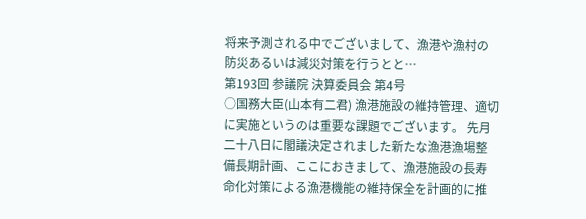将来予測される中でございまして、漁港や漁村の防災あるいは減災対策を行うとと…
第193回 参議院 決算委員会 第4号
○国務大臣(山本有二君) 漁港施設の維持管理、適切に実施というのは重要な課題でございます。 先月二十八日に閣議決定されました新たな漁港漁場整備長期計画、ここにおきまして、漁港施設の長寿命化対策による漁港機能の維持保全を計画的に推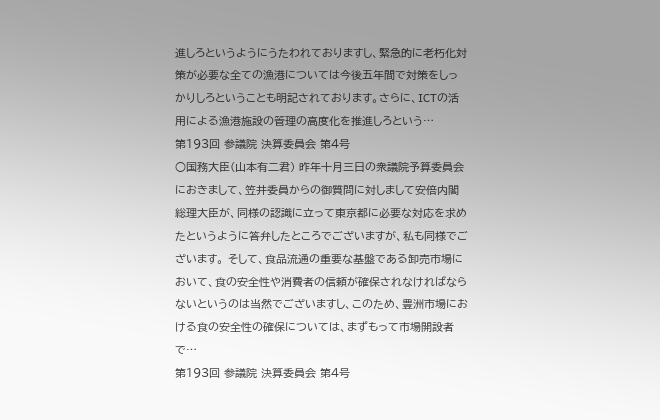進しろというようにうたわれておりますし、緊急的に老朽化対策が必要な全ての漁港については今後五年間で対策をしっかりしろということも明記されております。さらに、ICTの活用による漁港施設の管理の高度化を推進しろという…
第193回 参議院 決算委員会 第4号
○国務大臣(山本有二君) 昨年十月三日の衆議院予算委員会におきまして、笠井委員からの御質問に対しまして安倍内閣総理大臣が、同様の認識に立って東京都に必要な対応を求めたというように答弁したところでございますが、私も同様でございます。 そして、食品流通の重要な基盤である卸売市場において、食の安全性や消費者の信頼が確保されなければならないというのは当然でございますし、このため、豊洲市場における食の安全性の確保については、まずもって市場開設者で…
第193回 参議院 決算委員会 第4号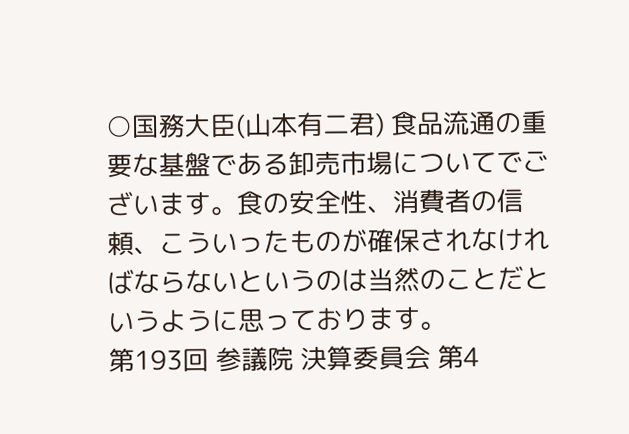○国務大臣(山本有二君) 食品流通の重要な基盤である卸売市場についてでございます。食の安全性、消費者の信頼、こういったものが確保されなければならないというのは当然のことだというように思っております。
第193回 参議院 決算委員会 第4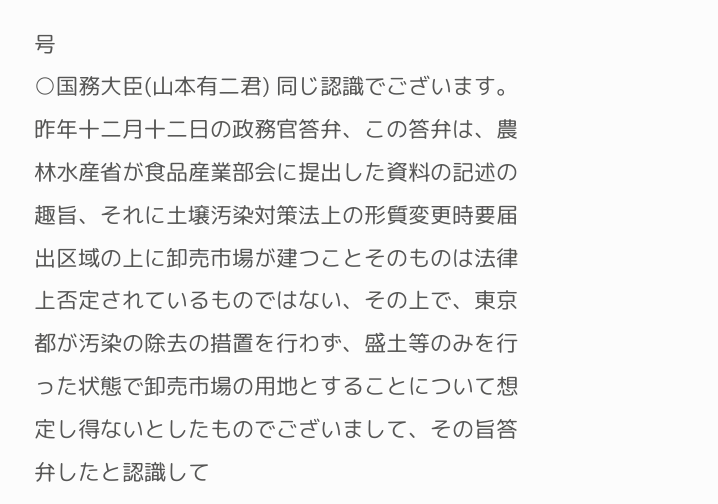号
○国務大臣(山本有二君) 同じ認識でございます。 昨年十二月十二日の政務官答弁、この答弁は、農林水産省が食品産業部会に提出した資料の記述の趣旨、それに土壌汚染対策法上の形質変更時要届出区域の上に卸売市場が建つことそのものは法律上否定されているものではない、その上で、東京都が汚染の除去の措置を行わず、盛土等のみを行った状態で卸売市場の用地とすることについて想定し得ないとしたものでございまして、その旨答弁したと認識して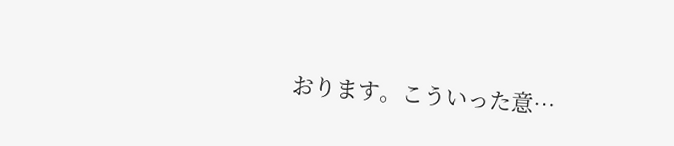おります。こういった意…